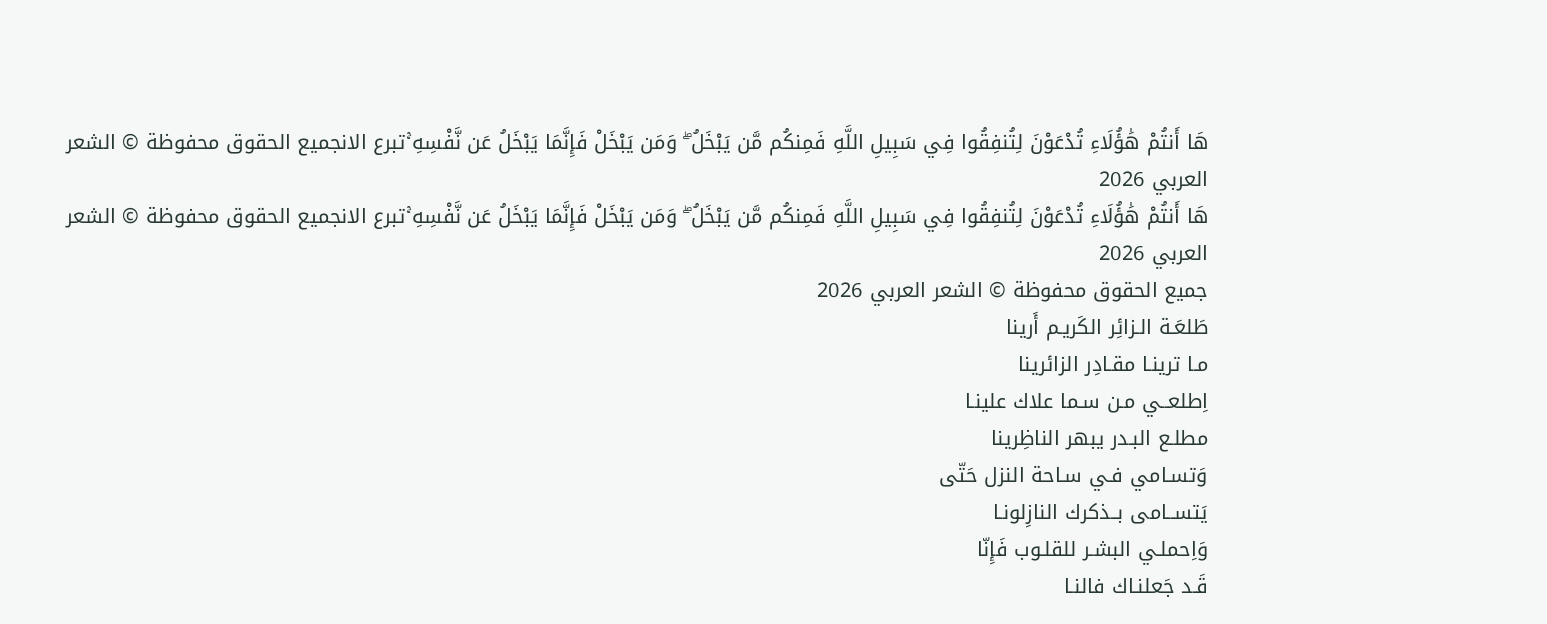هَا أَنتُمْ هَٰؤُلَاءِ تُدْعَوْنَ لِتُنفِقُوا فِي سَبِيلِ اللَّهِ فَمِنكُم مَّن يَبْخَلُ ۖ وَمَن يَبْخَلْ فَإِنَّمَا يَبْخَلُ عَن نَّفْسِهِ ۚتبرع الانجميع الحقوق محفوظة © الشعر العربي 2026
هَا أَنتُمْ هَٰؤُلَاءِ تُدْعَوْنَ لِتُنفِقُوا فِي سَبِيلِ اللَّهِ فَمِنكُم مَّن يَبْخَلُ ۖ وَمَن يَبْخَلْ فَإِنَّمَا يَبْخَلُ عَن نَّفْسِهِ ۚتبرع الانجميع الحقوق محفوظة © الشعر العربي 2026
جميع الحقوق محفوظة © الشعر العربي 2026
طَلعَـة الـزائِر الكَريـم أَرينا
مـا ترينـا مقـادِر الزائرينا
اِطلعــي مـن سـما علاك علينـا
مطلـع البـدر يبهر الناظِرينا
وَتسـامي فـي سـاحة النزل حَتّى
يَتســامى بــذكرك النازِلونـا
وَاِحملـي البشـر للقلـوب فَإِنّا
قَـد جَعلنـاك فالنـا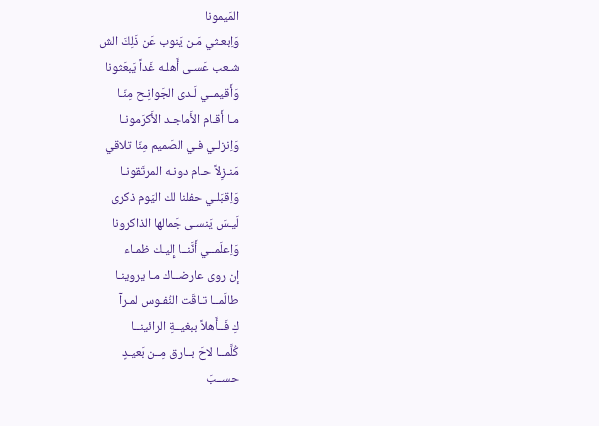المَيمونا
وَاِبعـثي مَـن يَنوب عَن ذَلِكَ الش
شـعب عَسـى أَهلـه غَداً يَبعَثونا
وَأَقيمــي لَـدى الجَوانِـح مِنّـا
مـا أَقـام الأَماجـد الأَكرَمونـا
وَاِنزلـي فـي الصَميم مِنّا تلاقي
مَنـزِلاً حـام دونـه المرتَقونـا
وَاِقبَلـي حفلنا لك اليَوم ذكرى
لَيـسَ يَنسـى جَمالها الذاكرونا
وَاِعلَمــي أَنَّنــا إِليـك ظمـاء
إن روى عارضــاك مـا يروينـا
طالَمــا تـاقَت النُفـوس لمـرآ
كِ فَــأَهلاً ببغيــةِ الرائينــا
كُلَّمــا لاحَ بــارق مِــن بَعيـدٍ
حســبَ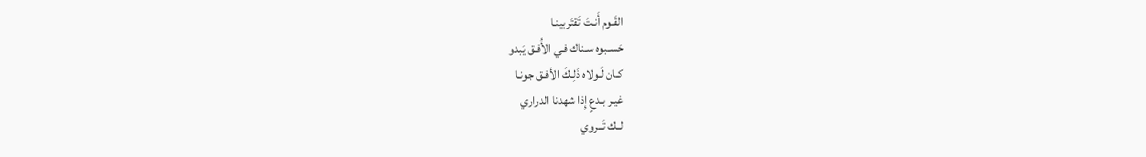القَـوم أَنـتَ تَقتَربينـا
حَسـبوه سـناك فـي الأُفـق يَبدو
كـان لَـولاه ذَلِـكَ الأفـق جونـا
غيـر بـدعٍ إِذا شهدنا الدراري
لــك تَــروي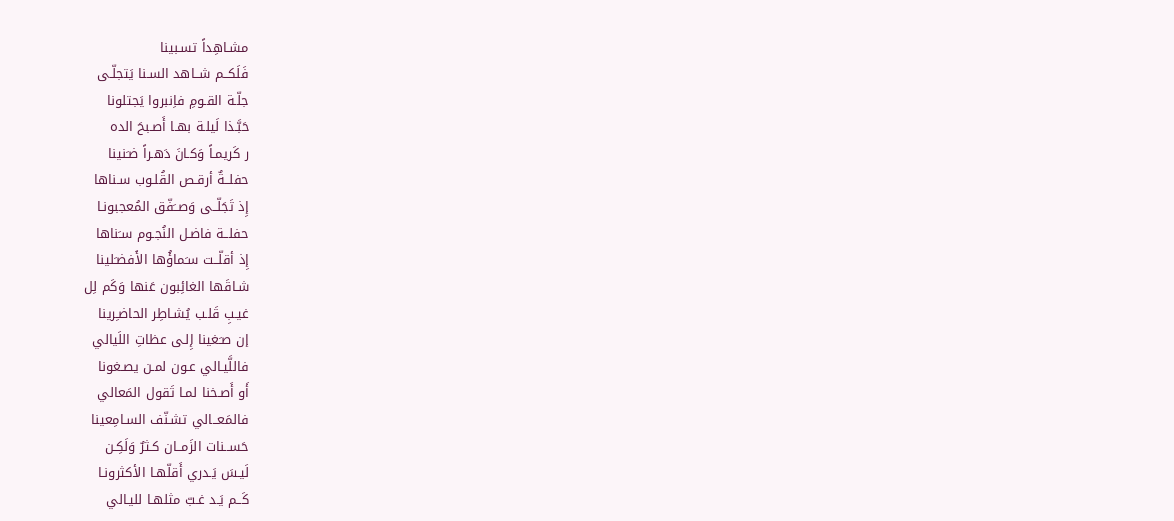مشـاهِداً تسـبينا
فَلَكــم شــاهد السـنا يَتجلّـى
جلّـة القـومِ فاِنبروا يَجتلونا
حَبَّـذا لَيلـة بهـا أَصـبحَ الده
ر كَريمـاً وَكـانَ دَهـراً ضـَنينا
حفلــةٌ أرقـص القُلـوب سـناها
إِذ تَجَلّــى وَصــَفّق المُعجبونـا
حفلــة فاضـل النُجـوم سـَناها
إِذ أقلّــت سـَماؤُها الأَفضـَلينا
شـاقَها الغائِبون عَنها وَكَم لِل
غيـبِ قَلـب يُشـاطِر الحاضـِرينا
إن صـَغينا إِلـى عظاتِ اللَيالي
فاللَّيـالي عـون لمـن يصـغونا
أَو أَصـخنا لمـا تَقول المَعالي
فالمَعــالي تشـنّف السـامِعينا
حَســنات الزَمــان كـثرٌ وَلَكِـن
لَيـسَ يَـدري أَقلّهـا الأكثرونـا
كَــم يَـد غـبّ مثلهـا لليـالي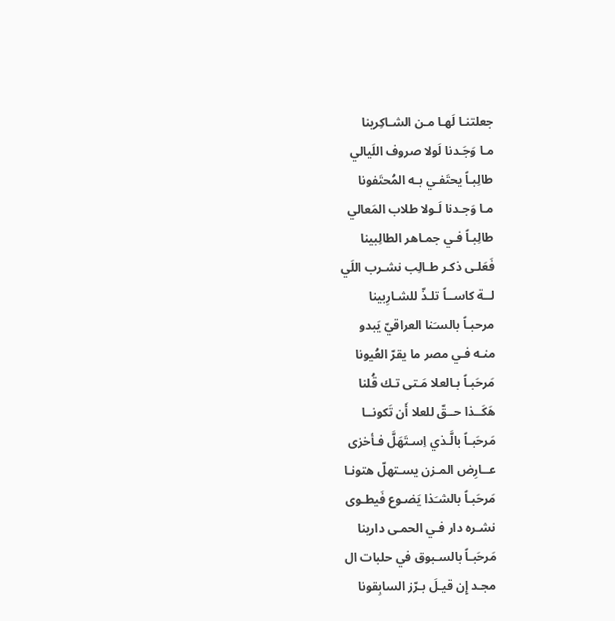جعلتنـا لَهـا مـن الشـاكِرينا
مـا وَجَـدنا لَولا صروف اللَيالي
طالِبـاً يحتَفـي بـه المُحتَفونا
مـا وَجـدنا لَـولا طلاب المَعالي
طالِبـاً فـي جمـاهر الطالِبينا
فَعَلـى ذكـر طـالِب نشـرب اللَي
لــة كاســاً تلـذّ للشـارِبينا
مرحبـاً بالسـَنا العراقيّ يَبدو
منـه فـي مصر ما يقرّ العُيونا
مَرحَبـاً بـالعلا مَـتى تـك قُلنا
هَكَــذا حــقّ للعلا أَن تَكونــا
مَرحَبـاً بالَّـذي اِسـتَهَلَّ فـأخزى
عــارِض المـزن يسـتهلّ هتونـا
مَرحَبـاً بالشـَذا يَضـوع فَيطـوى
نشـره دار فـي الحمـى دارينا
مَرحَبـاً بالسـبوق في حلبات ال
مجـد إِن قيـلَ بـرّز السابِقونا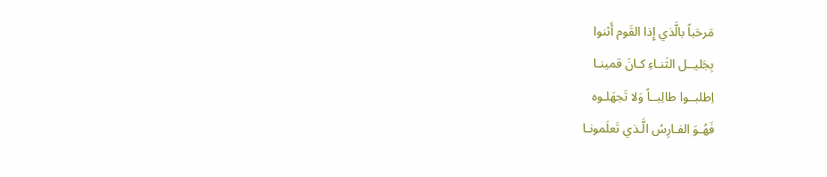مَرحَباً بالَّذي إِذا القَوم أَثنوا
بِجَليــل الثَنـاءِ كـانَ قمينـا
اِطلبــوا طالِبــاً وَلا تَجهَلـوه
فَهُـوَ الفـارِسُ الَّـذي تَعلَمونـا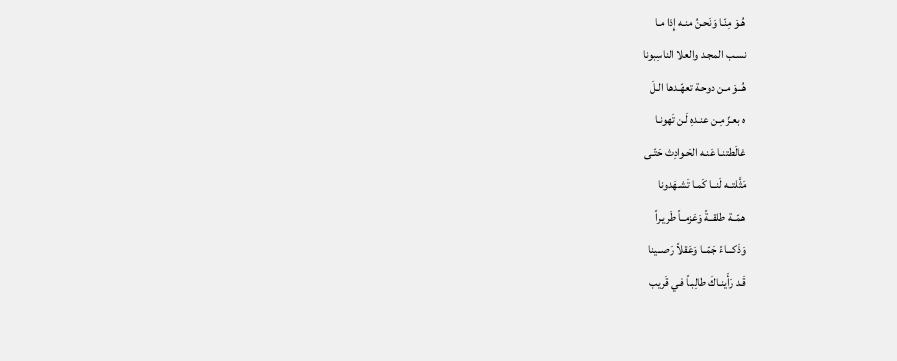هُـوَ مِنّـا وَنَحـنُ منـه إِذا مـا
نسـب المجـد والعلا الناسِبونا
هُــوَ مـن دوحـة تعهّـدها الـلَ
ه بعـزّ مِـن عنـدهِ لَـن تَهونـا
غالَطتنـا عَنـه الحَـوادِث حَتّـى
مَثَّلتــه لَنــا كَمـا تَشـهَدونا
همّــة طلقــةً وَعَزمــاً طَريـراً
وَذَكـــاءً جَمّــا وَعَقلاً رَصــينا
قَـد رَأَينـاكَ طالِبـاً فـي قَريب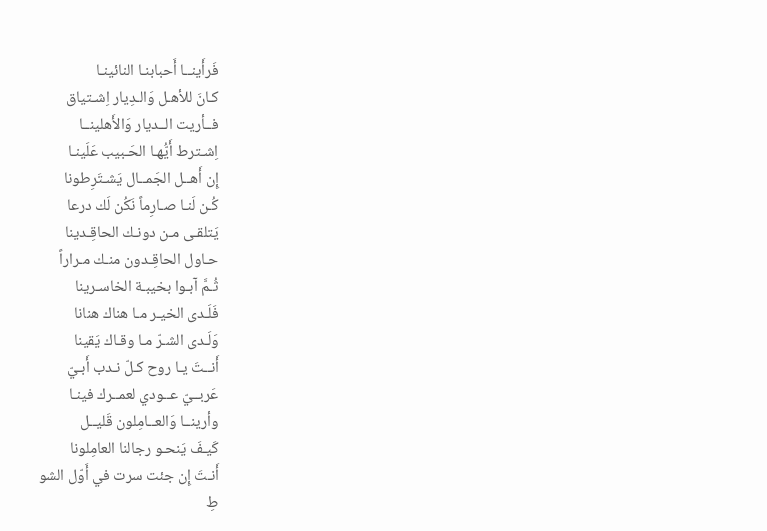فَرأَينــا أَحبابنـا النائينـا
كـانَ للأهـل وَالـدِيار اِشـتياق
فــأريت الــديار وَالأَهلينــا
اِشـترط أَيُّهـا الحَـبيب عَلَينـا
إِن أَهــل الجَمــال يَشـتَرِطونا
كُـن لَنـا صـارِماً نَكُن لَك درعا
يَتلقـى مـن دونـك الحاقِـدينا
حـاول الحاقِـدون منـك مـراراً
ثُـمَّ آبـوا بخيبـة الخاسـرينا
فَلَـدى الخيـر مـا هناك هنانا
وَلَـدى الشـرّ مـا وقـاك يَقينا
أَنــتَ يـا روح كـلّ نـدب أَبـيّ
عَربــيّ عــودي لعمــرك فينـا
وأرينــا وَالعــامِلون قَليــل
كَيـفَ يَنحـو رجالنا العامِلونا
أَنـتَ إِن جئت سرت في أَوّل الشو
طِ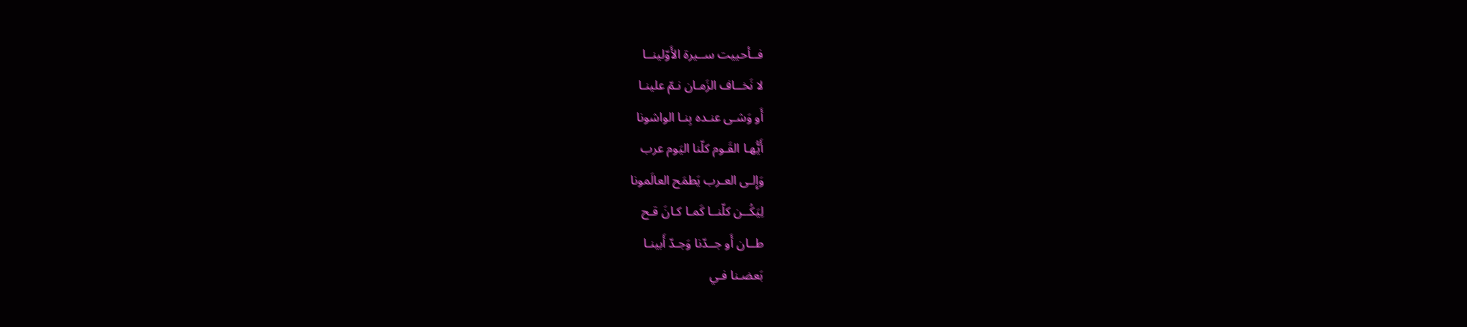فــأحييت ســيرة الأَوّلينــا
لا نَخــاف الزَمـان نـمّ علينـا
أَو وَشـى عنـده بِنـا الواشونا
أَيُّهـا القَـوم كلّنا اليَوم عرب
وَإِلـى العـرب يَطمَح العالَمونا
لِيَكُــن كلّنــا كَمـا كـانَ قـح
طــان أَو جــدّنا وَجـدّ أَبينـا
بَعضـنا فـي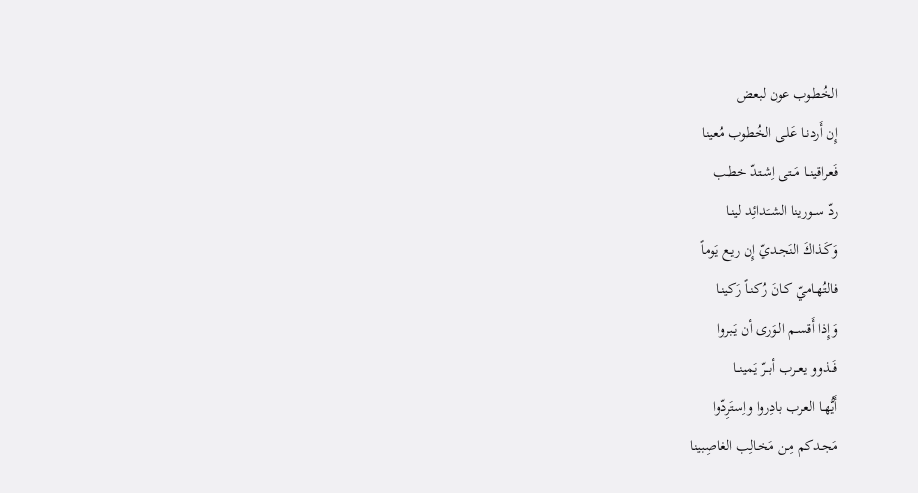الخُطـوب عون لبعض
إِن أَردنـا عَلـى الخُطوب مُعينا
فَعراقينــا مَــتى اِشـتدّ خطـب
ردّ ســورينا الشــَدائِد لينـا
وَكَـذاكَ النَجـديّ إِن ريـع يَوماً
فالتُهـاميّ كـانَ رُكنـاً رَكينـا
وَإِذا أَقسـم الـوَرى أن يَـبروا
فَــذوو يعــرب أبــرّ يَمينــا
أَيُّهـا العرب بادِروا واِستَرِدّوا
مَجـدكم مِـن مَخـالِب الغاصِبينا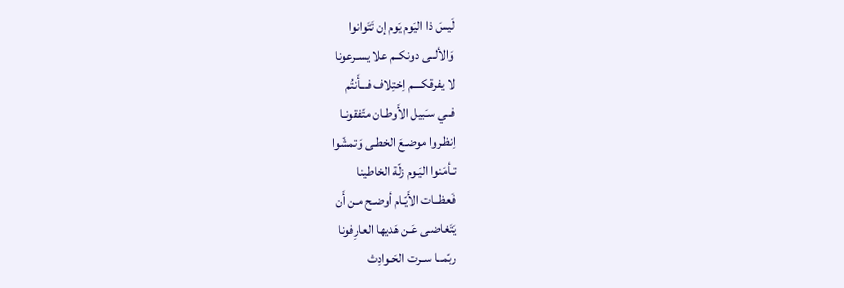لَيسَ ذا اليَوم يَوم إن تَتَوانوا
وَالألــى دونكــم علا يسـرعونا
لا يفرقكــــم اِختِلاف فـــأَنتُم
فــي سـَبيل الأَوطـان متّفقونـا
اِنظـروا موضـعَ الخطـى وَتمشّوا
تـأمَنوا اليَـوم زلّة الخاطينا
فَعظــات الأَيّـام أوضـح مـن أَن
يَتَغاضـى عَـن هَديها العارِفونا
ربّمــا ســرت الحَـوادِث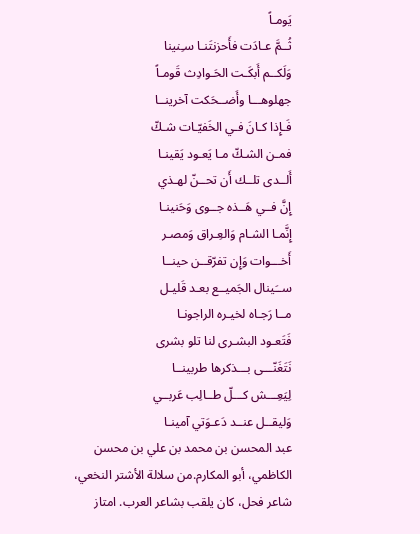يَومـاً
ثُــمَّ عـادَت فأَحزنتَنـا سـِنينا
وَلَكــم أَبكَـت الحَـوادِث قَومـاً
جهلوهـــا وأَضــحَكت آخرينــا
فَـإِذا كـانَ فـي الخَفيّـات شـكّ
فمـن الشـكّ مـا يَعـود يَقينـا
أَلــدى تلــك أَن تحــنّ لهـذي
إِنَّ فــي هَــذه جــوى وَحَنينـا
إِنَّمـا الشـام وَالعِـراق وَمصـر
أَخـــوات وَإِن تفرّقــن حينــا
ســَينال الجَميــع بعـد قَليـل
مــا رَجـاه لخيـره الراجونـا
فَتَعـود البشـرى لنا تلو بشرى
نَتَغَنّـــى بـــذكرها طربينــا
لِيَعِـــش كـــلّ طــالِب عَربــي
وَليقــل عنــد دَعـوَتي آمينـا
عبد المحسن بن محمد بن علي بن محسن الكاظمي، أبو المكارم.من سلالة الأشتر النخعي، شاعر فحل، كان يلقب بشاعر العرب. امتاز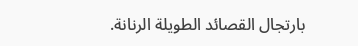بارتجال القصائد الطويلة الرنانة.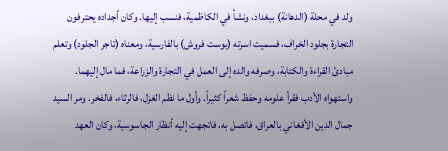ولد في محلة (الدهانة) ببغداد، ونشأ في الكاظمية، فنسب إليها. وكان أجداده يحترفون التجارة بجلود الخراف، فسميت اسرته (بوست فروش) بالفارسية، ومعناه (تاجر الجلود) وتعلم مبادئ القراءة والكتابة، وصرفه والده إلى العمل في التجارة والزراعة، فما مال إليهما. واستهواه الأدب فقرأ علومه وحفظ شعراً كثيراً. وأول ما نظم الغزل، فالرثاء، فالفخر. ومر السيد جمال الدين الأفغاني بالعراق، فاتصل به، فاتجهت إليه أنظار الجاسوسية، وكان العهد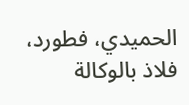الحميدي، فطورد، فلاذ بالوكالة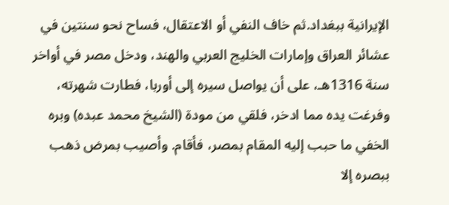الإيرانية ببغداد.ثم خاف النفي أو الاعتقال، فساح نحو سنتين في عشائر العراق وإمارات الخليج العربي والهند، ودخل مصر في أواخر سنة 1316هـ، على أن يواصل سيره إلى أوربا، فطارت شهرته، وفرغت يده مما ادخر، فلقي من مودة (الشيخ محمد عبده) وبره الخفي ما حبب إليه المقام بمصر، فأقام. وأصيب بمرض ذهب ببصره إلا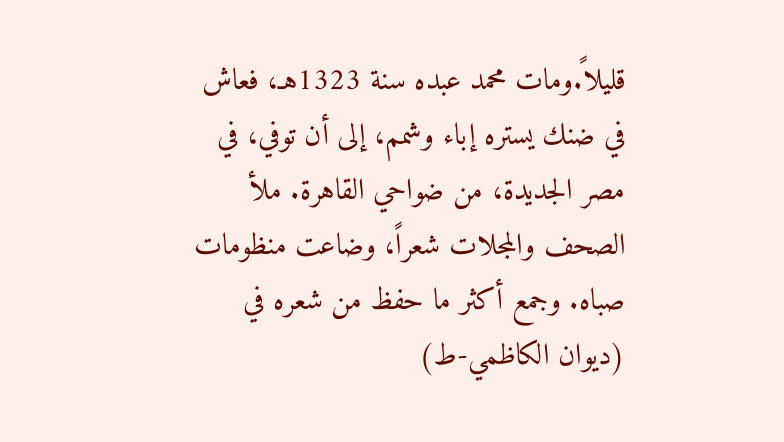قليلاً.ومات محمد عبده سنة 1323هـ، فعاش في ضنك يستره إباء وشمم، إلى أن توفي، في مصر الجديدة، من ضواحي القاهرة. ملأ الصحف والمجلات شعراً، وضاعت منظومات صباه. وجمع أكثر ما حفظ من شعره في (ديوان الكاظمي-ط)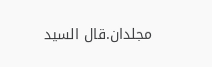مجلدان.قال السيد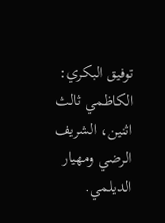توفيق البكري: الكاظمي ثالث اثنين، الشريف الرضي ومهيار الديلمي.